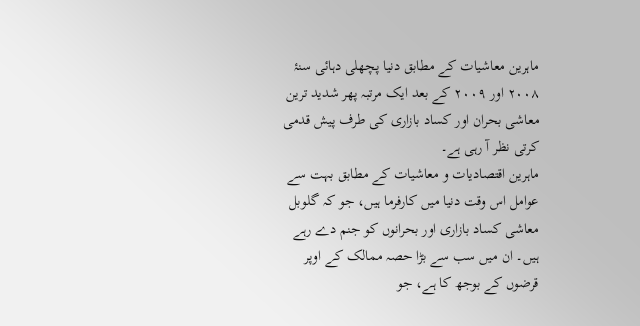ماہرین معاشیات کے مطابق دنیا پچھلی دہائی سنۂ ۲۰۰۸ اور ۲۰۰۹ کے بعد ایک مرتبہ پھر شدید ترین معاشی بحران اور کساد بازاری کی طرف پیش قدمی کرتی نظر آ رہی ہے۔
ماہرین اقتصادیات و معاشیات کے مطابق بہت سے عوامل اس وقت دنیا میں کارفرما ہیں، جو کہ گلوبل معاشی کساد بازاری اور بحرانوں کو جنم دے رہے ہیں۔ ان میں سب سے بڑا حصہ ممالک کے اوپر قرضوں کے بوجھ کا ہے، جو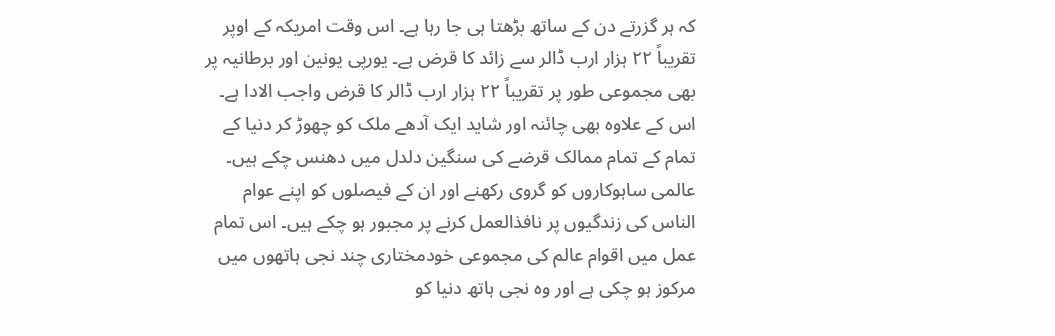کہ ہر گزرتے دن کے ساتھ بڑھتا ہی جا رہا ہے۔ اس وقت امریکہ کے اوپر تقریباً ۲۲ ہزار ارب ڈالر سے زائد کا قرض ہے۔ یورپی یونین اور برطانیہ پر بھی مجموعی طور پر تقریباً ۲۲ ہزار ارب ڈالر کا قرض واجب الادا ہے۔ اس کے علاوہ بھی چائنہ اور شاید ایک آدھے ملک کو چھوڑ کر دنیا کے تمام کے تمام ممالک قرضے کی سنگین دلدل میں دھنس چکے ہیں۔
عالمی ساہوکاروں کو گروی رکھنے اور ان کے فیصلوں کو اپنے عوام الناس کی زندگیوں پر نافذالعمل کرنے پر مجبور ہو چکے ہیں۔ اس تمام عمل میں اقوام عالم کی مجموعی خودمختاری چند نجی ہاتھوں میں مرکوز ہو چکی ہے اور وہ نجی ہاتھ دنیا کو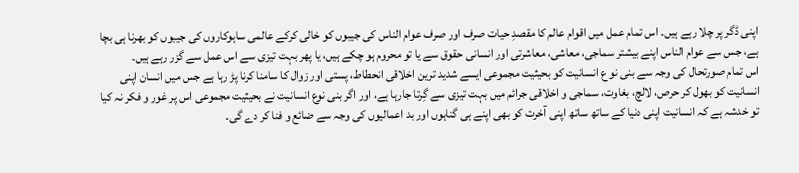اپنی ڈگر پر چلا رہے ہیں۔ اس تمام عمل میں اقوام عالم کا مقصدِ حیات صرف اور صرف عوام الناس کی جیبوں کو خالی کرکے عالمی ساہوکاروں کی جیبوں کو بھرنا ہی بچا ہے، جس سے عوام الناس اپنے بیشتر سماجی، معاشی، معاشرتی اور انسانی حقوق سے یا تو محروم ہو چکے ہیں، یا پھر بہت تیزی سے اس عمل سے گزر رہے ہیں۔
اس تمام صورتحال کی وجہ سے بنی نو ع انسانیت کو بحیثیت مجموعی ایسے شدید ترین اخلاقی انحطاط، پستی اور زوال کا سامنا کرنا پڑ رہا ہے جس میں انسان اپنی انسانیت کو بھول کر حرص، لالچ، بغاوت، سماجی و اخلاقی جرائم میں بہت تیزی سے گِرتا جارہا ہے، اور اگر بنی نوع انسانیت نے بحیثیت مجموعی اس پر غور و فکر نہ کیا تو خدشہ ہے کہ انسانیت اپنی دنیا کے ساتھ ساتھ اپنی آخرت کو بھی اپنے ہی گناہوں اور بد اعمالیوں کی وجہ سے ضائع و فنا کر دے گی۔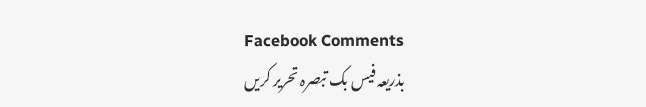Facebook Comments
بذریعہ فیس بک تبصرہ تحریر کریں